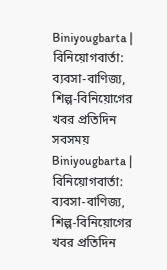Biniyougbarta | বিনিয়োগবার্তা: ব্যবসা-বাণিজ্য, শিল্প-বিনিয়োগের খবর প্রতিদিন সবসময়
Biniyougbarta | বিনিয়োগবার্তা: ব্যবসা-বাণিজ্য, শিল্প-বিনিয়োগের খবর প্রতিদিন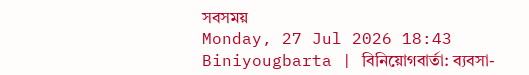সবসময়
Monday, 27 Jul 2026 18:43
Biniyougbarta | বিনিয়োগবার্তা: ব্যবসা-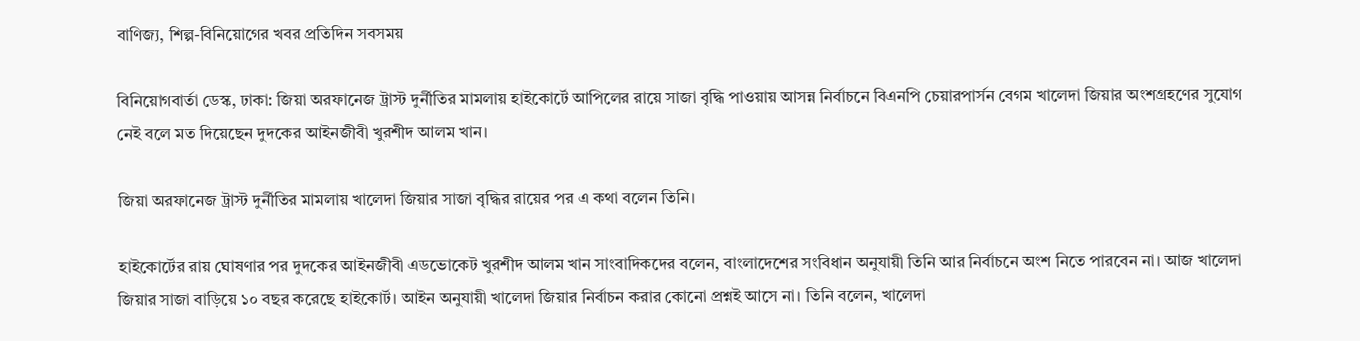বাণিজ্য, শিল্প-বিনিয়োগের খবর প্রতিদিন সবসময়

বিনিয়োগবার্তা ডেস্ক, ঢাকা: জিয়া অরফানেজ ট্রাস্ট দুর্নীতির মামলায় হাইকোর্টে আপিলের রায়ে সাজা বৃদ্ধি পাওয়ায় আসন্ন নির্বাচনে বিএনপি চেয়ারপার্সন বেগম খালেদা জিয়ার অংশগ্রহণের সুযোগ নেই বলে মত দিয়েছেন দুদকের আইনজীবী খুরশীদ আলম খান।

জিয়া অরফানেজ ট্রাস্ট দুর্নীতির মামলায় খালেদা জিয়ার সাজা বৃদ্ধির রায়ের পর এ কথা বলেন তিনি।

হাইকোর্টের রায় ঘোষণার পর দুদকের আইনজীবী এডভোকেট খুরশীদ আলম খান সাংবাদিকদের বলেন, বাংলাদেশের সংবিধান অনুযায়ী তিনি আর নির্বাচনে অংশ নিতে পারবেন না। আজ খালেদা জিয়ার সাজা বাড়িয়ে ১০ বছর করেছে হাইকোর্ট। আইন অনুযায়ী খালেদা জিয়ার নির্বাচন করার কোনো প্রশ্নই আসে না। তিনি বলেন, খালেদা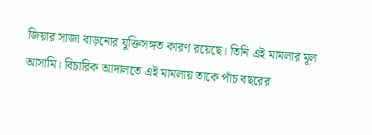জিয়ার সাজা বাড়নোর যুক্তিসঙ্গত কারণ রয়েছে। তিনি এই মামলার মূল আসামি। বিচারিক আদালতে এই মামলায় তাকে পাঁচ বছরের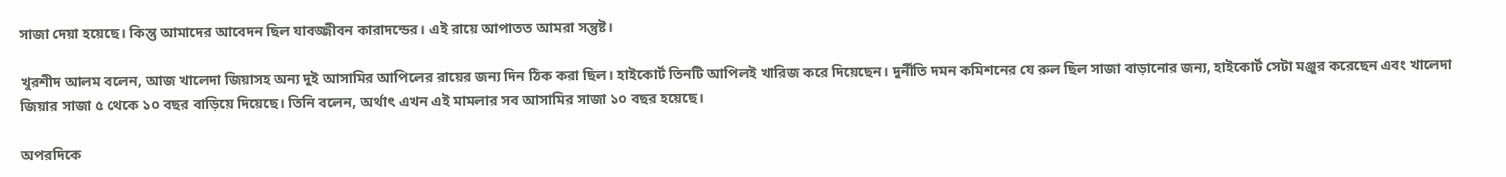সাজা দেয়া হয়েছে। কিন্তু আমাদের আবেদন ছিল যাবজ্জীবন কারাদন্ডের। এই রায়ে আপাতত আমরা সন্তুষ্ট।

খুরশীদ আলম বলেন, আজ খালেদা জিয়াসহ অন্য দুই আসামির আপিলের রায়ের জন্য দিন ঠিক করা ছিল। হাইকোর্ট তিনটি আপিলই খারিজ করে দিয়েছেন। দুর্নীতি দমন কমিশনের যে রুল ছিল সাজা বাড়ানোর জন্য, হাইকোর্ট সেটা মঞ্জুর করেছেন এবং খালেদা জিয়ার সাজা ৫ থেকে ১০ বছর বাড়িয়ে দিয়েছে। তিনি বলেন, অর্থাৎ এখন এই মামলার সব আসামির সাজা ১০ বছর হয়েছে।

অপরদিকে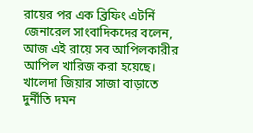রায়ের পর এক ব্রিফিং এটর্নি জেনারেল সাংবাদিকদের বলেন, আজ এই রায়ে সব আপিলকারীর আপিল খারিজ করা হয়েছে। খালেদা জিয়ার সাজা বাড়াতে দুর্নীতি দমন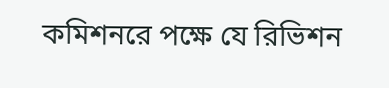কমিশনরে পক্ষে যে রিভিশন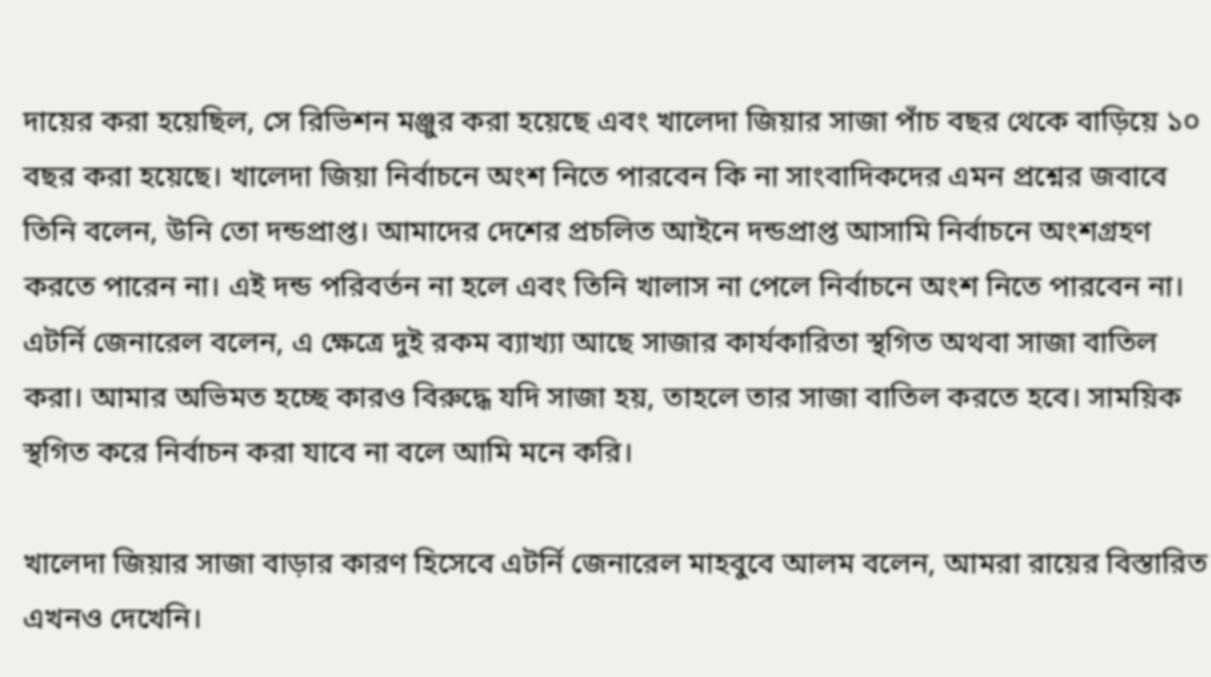দায়ের করা হয়েছিল, সে রিভিশন মঞ্জুর করা হয়েছে এবং খালেদা জিয়ার সাজা পাঁচ বছর থেকে বাড়িয়ে ১০ বছর করা হয়েছে। খালেদা জিয়া নির্বাচনে অংশ নিতে পারবেন কি না সাংবাদিকদের এমন প্রশ্নের জবাবে তিনি বলেন, উনি তো দন্ডপ্রাপ্ত। আমাদের দেশের প্রচলিত আইনে দন্ডপ্রাপ্ত আসামি নির্বাচনে অংশগ্রহণ করতে পারেন না। এই দন্ড পরিবর্তন না হলে এবং তিনি খালাস না পেলে নির্বাচনে অংশ নিতে পারবেন না। এটর্নি জেনারেল বলেন, এ ক্ষেত্রে দুই রকম ব্যাখ্যা আছে সাজার কার্যকারিতা স্থগিত অথবা সাজা বাতিল করা। আমার অভিমত হচ্ছে কারও বিরুদ্ধে যদি সাজা হয়, তাহলে তার সাজা বাতিল করতে হবে। সাময়িক স্থগিত করে নির্বাচন করা যাবে না বলে আমি মনে করি।

খালেদা জিয়ার সাজা বাড়ার কারণ হিসেবে এটর্নি জেনারেল মাহবুবে আলম বলেন, আমরা রায়ের বিস্তারিত এখনও দেখেনি।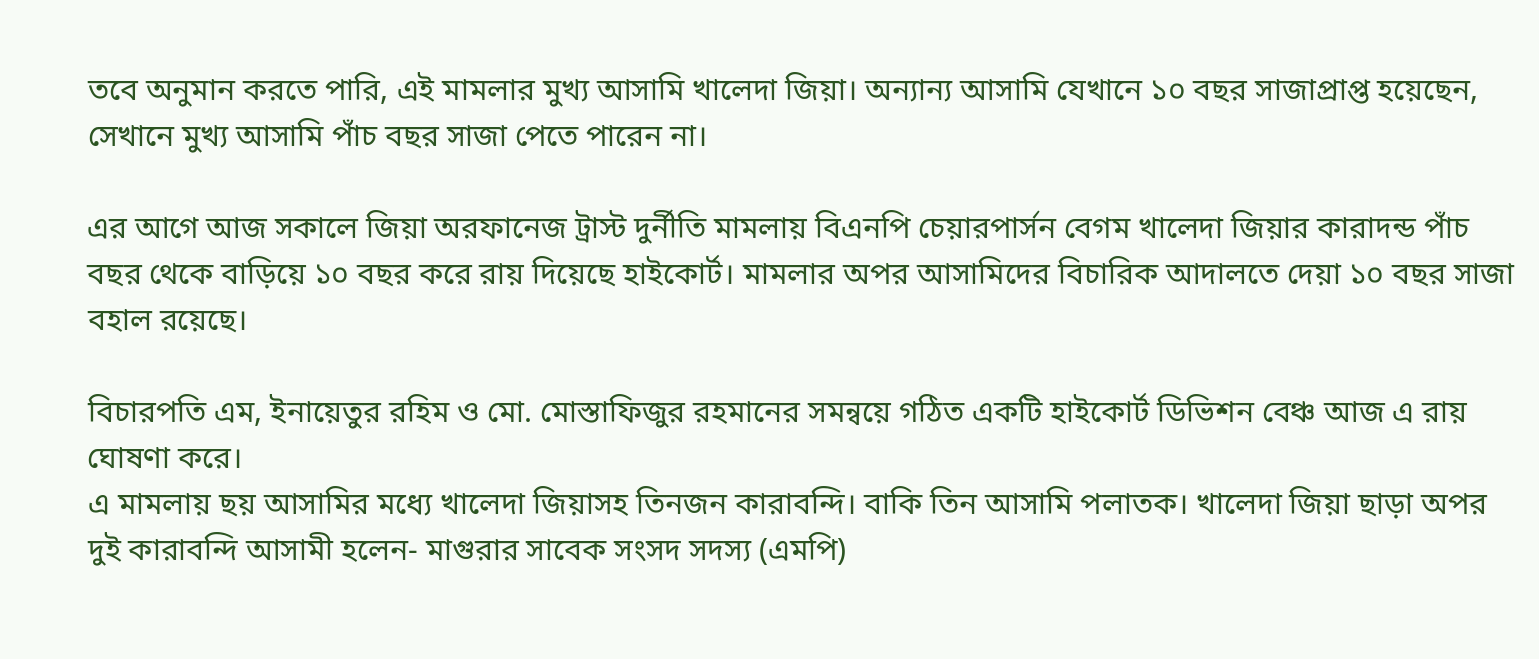তবে অনুমান করতে পারি, এই মামলার মুখ্য আসামি খালেদা জিয়া। অন্যান্য আসামি যেখানে ১০ বছর সাজাপ্রাপ্ত হয়েছেন, সেখানে মুখ্য আসামি পাঁচ বছর সাজা পেতে পারেন না।

এর আগে আজ সকালে জিয়া অরফানেজ ট্রাস্ট দুর্নীতি মামলায় বিএনপি চেয়ারপার্সন বেগম খালেদা জিয়ার কারাদন্ড পাঁচ বছর থেকে বাড়িয়ে ১০ বছর করে রায় দিয়েছে হাইকোর্ট। মামলার অপর আসামিদের বিচারিক আদালতে দেয়া ১০ বছর সাজা বহাল রয়েছে।

বিচারপতি এম, ইনায়েতুর রহিম ও মো. মোস্তাফিজুর রহমানের সমন্বয়ে গঠিত একটি হাইকোর্ট ডিভিশন বেঞ্চ আজ এ রায় ঘোষণা করে।
এ মামলায় ছয় আসামির মধ্যে খালেদা জিয়াসহ তিনজন কারাবন্দি। বাকি তিন আসামি পলাতক। খালেদা জিয়া ছাড়া অপর দুই কারাবন্দি আসামী হলেন- মাগুরার সাবেক সংসদ সদস্য (এমপি)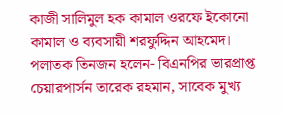কাজী সালিমুল হক কামাল ওরফে ইকোনো কামাল ও ব্যবসায়ী শরফুদ্দিন আহমেদ। পলাতক তিনজন হলেন- বিএনপির ভারপ্রাপ্ত চেয়ারপার্সন তারেক রহমান, সাবেক মুখ্য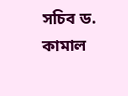সচিব ড. কামাল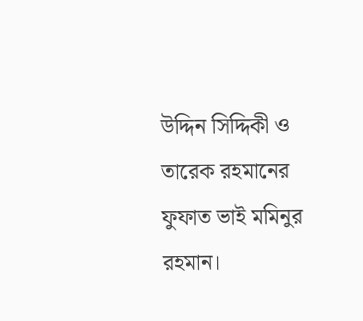উদ্দিন সিদ্দিকী ও তারেক রহমানের ফুফাত ভাই মমিনুর রহমান।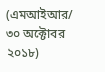(এমআইআর/ ৩০ অক্টোবর ২০১৮)